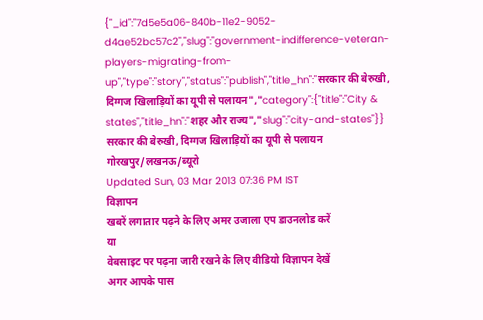{"_id":"7d5e5a06-840b-11e2-9052-d4ae52bc57c2","slug":"government-indifference-veteran-players-migrating-from-up","type":"story","status":"publish","title_hn":"सरकार की बेरुखी, दिग्गज खिलाड़ियों का यूपी से पलायन","category":{"title":"City & states","title_hn":"शहर और राज्य","slug":"city-and-states"}}
सरकार की बेरुखी, दिग्गज खिलाड़ियों का यूपी से पलायन
गोरखपुर/लखनऊ/ब्यूरो
Updated Sun, 03 Mar 2013 07:36 PM IST
विज्ञापन
खबरें लगातार पढ़ने के लिए अमर उजाला एप डाउनलोड करें
या
वेबसाइट पर पढ़ना जारी रखने के लिए वीडियो विज्ञापन देखें
अगर आपके पास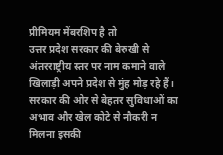प्रीमियम मेंबरशिप है तो
उत्तर प्रदेश सरकार की बेरुखी से अंतरराष्ट्रीय स्तर पर नाम कमाने वाले खिलाड़ी अपने प्रदेश से मुंह मोड़ रहे हैं। सरकार की ओर से बेहतर सुविधाओं का अभाव और खेल कोटे से नौकरी न मिलना इसकी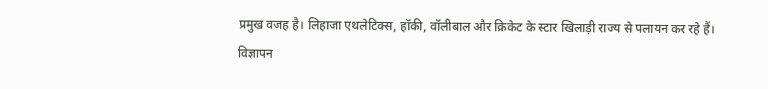प्रमुख वजह है। लिहाजा एथलेटिक्स, हॉकी, वॉलीबाल और क्रिकेट के स्टार खिलाड़ी राज्य से पलायन कर रहे हैं।
विज्ञापन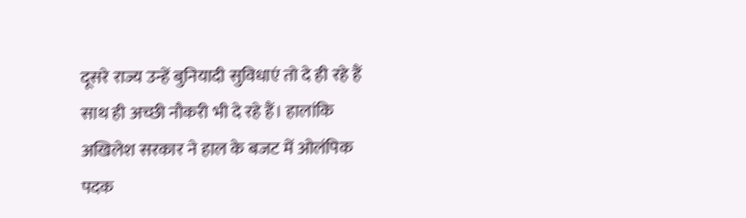दूसरे राज्य उन्हें बुनियादी सुविधाएं तो दे ही रहे हैं साथ ही अच्छी नौकरी भी दे रहे हैं। हालांकि अखिलेश सरकार ने हाल के बजट में ओलंपिक पदक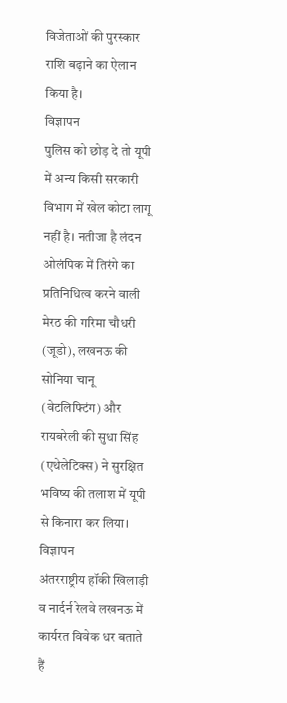विजेताओं की पुरस्कार राशि बढ़ाने का ऐलान किया है।
विज्ञापन
पुलिस को छोड़ दे तो यूपी में अन्य किसी सरकारी विभाग में खेल कोटा लागू नहीं है। नतीजा है लंदन ओलंपिक में तिरंगे का प्रतिनिधित्व करने वाली मेरठ की गरिमा चौधरी (जूडो), लखनऊ की सोनिया चानू (वेटलिफ्टिंग) और रायबरेली की सुधा सिंह (एथेलेटिक्स) ने सुरक्षित भविष्य की तलाश में यूपी से किनारा कर लिया।
विज्ञापन
अंतरराष्ट्रीय हॉकी खिलाड़ी व नार्दर्न रेलवे लखनऊ में कार्यरत विवेक धर बताते हैं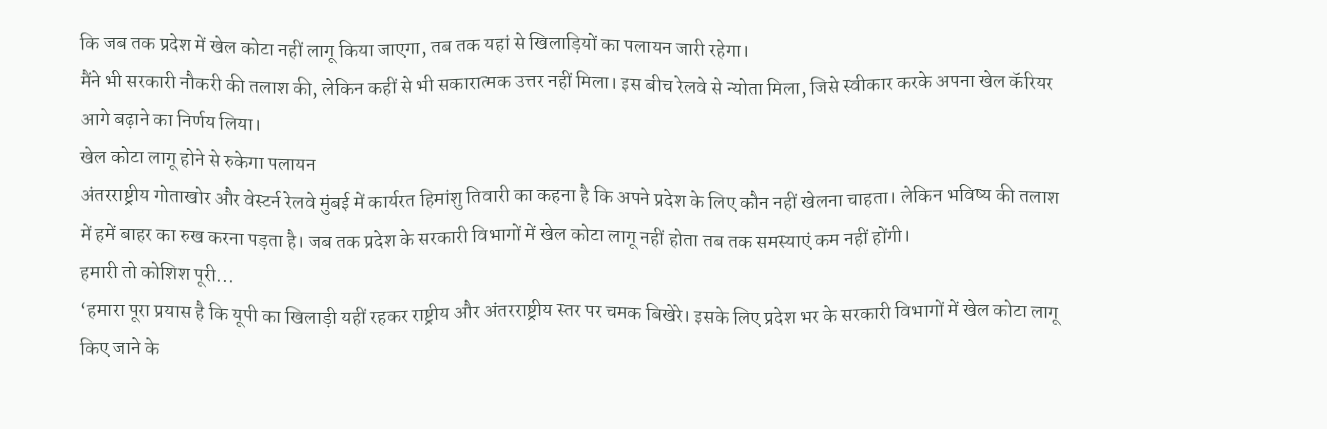कि जब तक प्रदेश में खेल कोटा नहीं लागू किया जाएगा, तब तक यहां से खिलाड़ियों का पलायन जारी रहेगा।
मैंने भी सरकारी नौकरी की तलाश की, लेकिन कहीं से भी सकारात्मक उत्तर नहीं मिला। इस बीच रेलवे से न्योता मिला, जिसे स्वीकार करके अपना खेल कॅरियर आगे बढ़ाने का निर्णय लिया।
खेल कोटा लागू होने से रुकेगा पलायन
अंतरराष्ट्रीय गोताखोर और वेस्टर्न रेलवे मुंबई में कार्यरत हिमांशु तिवारी का कहना है कि अपने प्रदेश के लिए कौन नहीं खेलना चाहता। लेकिन भविष्य की तलाश में हमें बाहर का रुख करना पड़ता है। जब तक प्रदेश के सरकारी विभागों में खेल कोटा लागू नहीं होता तब तक समस्याएं कम नहीं होंगी।
हमारी तो कोशिश पूरी...
‘हमारा पूरा प्रयास है कि यूपी का खिलाड़ी यहीं रहकर राष्ट्रीय और अंतरराष्ट्रीय स्तर पर चमक बिखेरे। इसके लिए प्रदेश भर के सरकारी विभागों में खेल कोटा लागू किए जाने के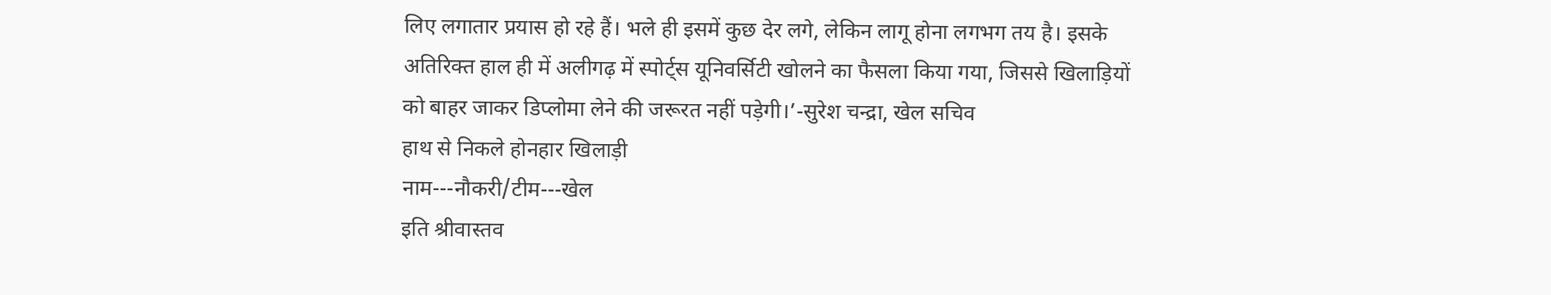लिए लगातार प्रयास हो रहे हैं। भले ही इसमें कुछ देर लगे, लेकिन लागू होना लगभग तय है। इसके अतिरिक्त हाल ही में अलीगढ़ में स्पोर्ट्स यूनिवर्सिटी खोलने का फैसला किया गया, जिससे खिलाड़ियों को बाहर जाकर डिप्लोमा लेने की जरूरत नहीं पड़ेगी।’-सुरेश चन्द्रा, खेल सचिव
हाथ से निकले होनहार खिलाड़ी
नाम---नौकरी/टीम---खेल
इति श्रीवास्तव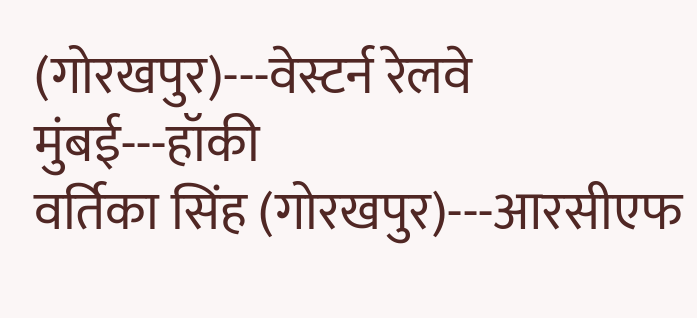(गोरखपुर)---वेस्टर्न रेलवे मुंबई---हॉकी
वर्तिका सिंह (गोरखपुर)---आरसीएफ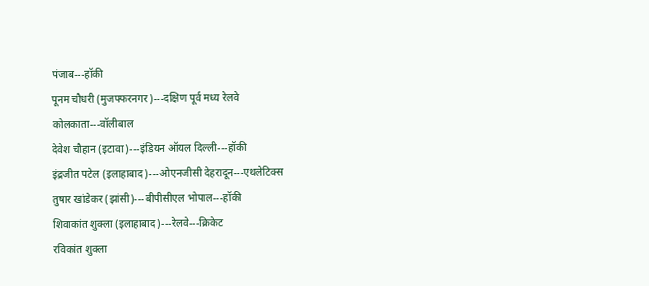पंजाब---हॉकी
पूनम चौधरी (मुजफ्फरनगर)---दक्षिण पूर्व मध्य रेलवे कोलकाता---वॉलीबाल
देवेश चौहान (इटावा)---इंडियन ऑयल दिल्ली---हॉकी
इंद्रजीत पटेल (इलाहाबाद)---ओएनजीसी देहरादून---एथलेटिक्स
तुषार खांडेकर (झांसी)---बीपीसीएल भोपाल---हॉकी
शिवाकांत शुक्ला (इलाहाबाद)---रेलवे---क्रिकेट
रविकांत शुक्ला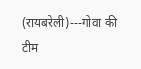(रायबरेली)---गोवा की टीम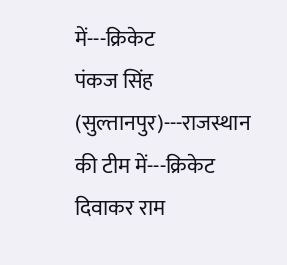में---क्रिकेट
पंकज सिंह (सुल्तानपुर)---राजस्थान की टीम में---क्रिकेट
दिवाकर राम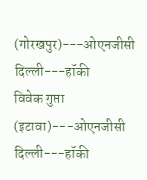(गोरखपुर)---ओएनजीसी दिल्ली---हॉकी
विवेक गुप्ता (इटावा)---ओएनजीसी दिल्ली---हॉकी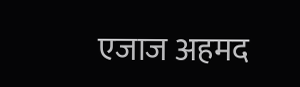एजाज अहमद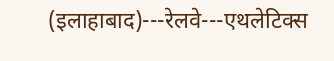(इलाहाबाद)---रेलवे---एथलेटिक्स